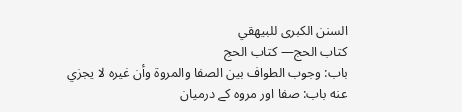السنن الكبرى للبيهقي
كتاب الحج— کتاب الحج
باب: وجوب الطواف بين الصفا والمروة وأن غيره لا يجزي عنه باب: صفا اور مروہ کے درمیان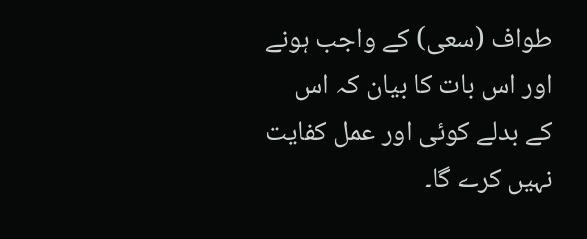طواف (سعی) کے واجب ہونے اور اس بات کا بیان کہ اس کے بدلے کوئی اور عمل کفایت نہیں کرے گا۔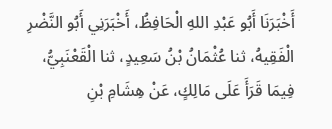أَخْبَرَنَا أَبُو عَبْدِ اللهِ الْحَافِظُ، أَخْبَرَنِي أَبُو النَّضْرِ الْفَقِيهُ، ثنا عُثْمَانُ بْنُ سَعِيدٍ، ثنا الْقَعْنَبِيُّ، فِيمَا قَرَأَ عَلَى مَالِكٍ، عَنْ هِشَامِ بْنِ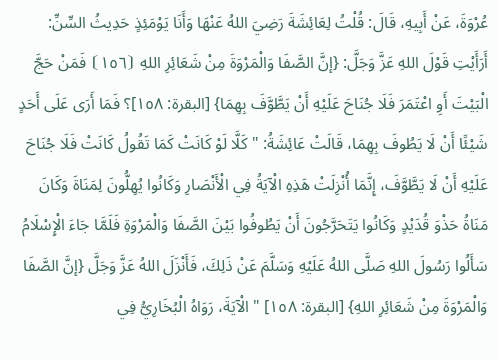عُرْوَةَ، عَنْ أَبِيهِ، قَالَ: قُلْتُ لِعَائِشَةَ رَضِيَ اللهُ عَنْهَا وَأَنَا يَوْمَئِذٍ حَدِيثُ السِّنِّ: أَرَأَيْتِ قَوْلَ اللهِ عَزَّ وَجَلَّ: {إنَّ الصَّفَا وَالْمَرْوَةَ مِنْ شَعَائِرِ اللهِ ⦗١٥٦⦘ فَمَنْ حَجَّ الْبَيْتَ أَوِ اعْتَمَرَ فَلَا جُنَاحَ عَلَيْهِ أَنْ يَطَّوَّفَ بِهِمَا} [البقرة: ١٥٨]؟ فَمَا أَرَى عَلَى أَحَدٍ شَيْئًا أَنْ لَا يَطُوفَ بِهِمَا، قَالَتْ عَائِشَةُ: " كَلَّا لَوْ كَانَتْ كَمَا تَقُولُ كَانَتْ فَلَا جُنَاحَ عَلَيْهِ أَنْ لَا يَطَّوَّفَ، إِنَّمَا أُنْزِلَتْ هَذِهِ الْآيَةُ فِي الْأَنْصَارِ وَكَانُوا يُهِلُّونَ لِمَنَاةَ وَكَانَ مَنَاةُ حَذْوَ قُدَيْدٍ وَكَانُوا يَتَحَرَّجُونَ أَنْ يَطُوفُوا بَيْنَ الصَّفَا وَالْمَرْوَةِ فَلَمَّا جَاءَ الْإِسْلَامُ سَأَلُوا رَسُولَ اللهِ صَلَّى اللهُ عَلَيْهِ وَسَلَّمَ عَنْ ذَلِكَ، فَأَنْزَلَ اللهُ عَزَّ وَجَلَّ {إنَّ الصَّفَا وَالْمَرْوَةَ مِنْ شَعَائِرِ اللهِ} [البقرة: ١٥٨] " الْآيَةَ، رَوَاهُ الْبُخَارِيُّ فِي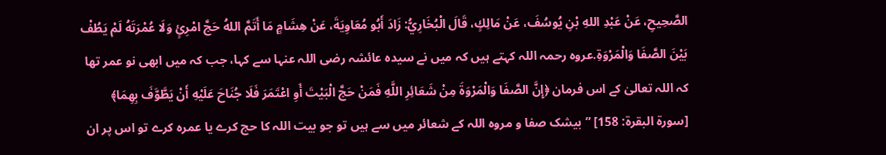الصَّحِيحِ، عَنْ عَبْدِ اللهِ بْنِ يُوسُفَ، عَنْ مَالِكٍ، قَالَ الْبُخَارِيُّ: زَادَ أَبُو مُعَاوِيَةَ، عَنْ هِشَامٍ مَا أَتَمَّ اللهُ حَجَّ امْرِئٍ وَلَا عُمْرَتَهُ لَمْ يَطُفْ بَيْنَ الصَّفَا وَالْمَرْوَةِ.عروہ رحمہ اللہ کہتے ہیں کہ میں نے سیدہ عائشہ رضی اللہ عنہا سے کہا، جب کہ میں ابھی نو عمر تھا کہ اللہ تعالیٰ کے اس فرمان ﴿إِنَّ الصَّفَا وَالْمَرْوَةَ مِنْ شَعَائِرِ اللَّهِ فَمَنْ حَجَّ الْبَيْتَ أَوِ اعْتَمَرَ فَلَا جُنَاحَ عَلَيْهِ أَنْ يَطَّوَّفَ بِهِمَا﴾ [سورة البقرة: 158] ”بیشک صفا و مروہ اللہ کے شعائر میں سے ہیں تو جو بیت اللہ کا حج کرے یا عمرہ کرے تو اس پر ان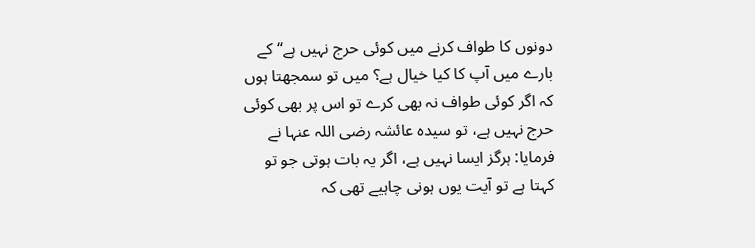دونوں کا طواف کرنے میں کوئی حرج نہیں ہے“ کے بارے میں آپ کا کیا خیال ہے؟ میں تو سمجھتا ہوں کہ اگر کوئی طواف نہ بھی کرے تو اس پر بھی کوئی حرج نہیں ہے، تو سیدہ عائشہ رضی اللہ عنہا نے فرمایا: ہرگز ایسا نہیں ہے، اگر یہ بات ہوتی جو تو کہتا ہے تو آیت یوں ہونی چاہیے تھی کہ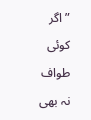”اگر کوئی طواف نہ بھی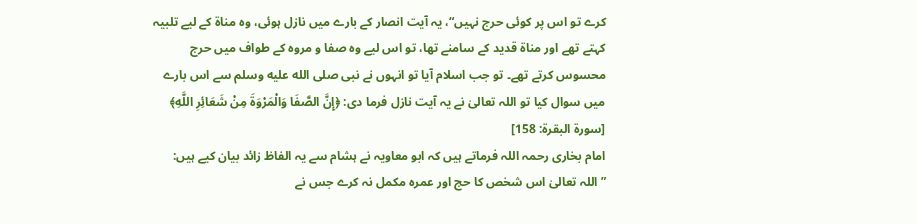کرے تو اس پر کوئی حرج نہیں“، یہ آیت انصار کے بارے میں نازل ہوئی، وہ مناۃ کے لیے تلبیہ کہتے تھے اور مناۃ قدید کے سامنے تھا، تو اس لیے وہ صفا و مروہ کے طواف میں حرج محسوس کرتے تھے۔ تو جب اسلام آیا تو انہوں نے نبی صلى الله عليه وسلم سے اس بارے میں سوال کیا تو اللہ تعالیٰ نے یہ آیت نازل فرما دی: ﴿إِنَّ الصَّفَا وَالْمَرْوَةَ مِنْ شَعَائِرِ اللَّهِ﴾ [سورة البقرة: 158]
امام بخاری رحمہ اللہ فرماتے ہیں کہ ابو معاویہ نے ہشام سے یہ الفاظ زائد بیان کیے ہیں: ”اللہ تعالیٰ اس شخص کا حج اور عمرہ مکمل نہ کرے جس نے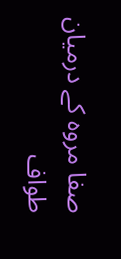صفا مروہ کے درمیان طواف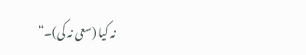نہ کیا (سعی نہ کی)۔“